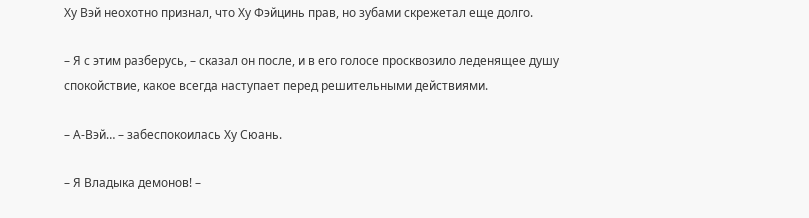Ху Вэй неохотно признал, что Ху Фэйцинь прав, но зубами скрежетал еще долго.

– Я с этим разберусь, – сказал он после, и в его голосе просквозило леденящее душу спокойствие, какое всегда наступает перед решительными действиями.

– А-Вэй… – забеспокоилась Ху Сюань.

– Я Владыка демонов! –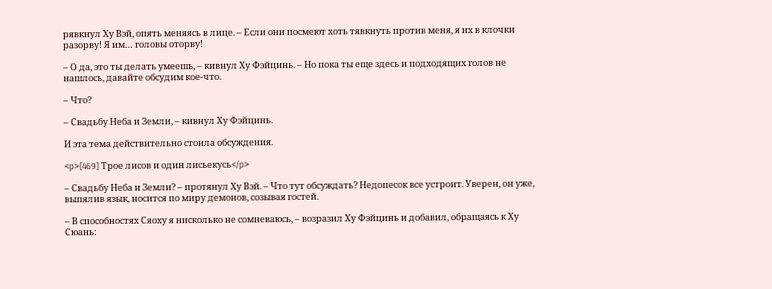рявкнул Ху Вэй, опять меняясь в лице. – Если они посмеют хоть тявкнуть против меня, я их в клочки разорву! Я им… головы оторву!

– О да, это ты делать умеешь, – кивнул Ху Фэйцинь. – Но пока ты еще здесь и подходящих голов не нашлось, давайте обсудим кое-что.

– Что?

– Свадьбу Неба и Земли, – кивнул Ху Фэйцинь.

И эта тема действительно стоила обсуждения.

<p>[469] Трое лисов и один лисьекусь</p>

– Свадьбу Неба и Земли? – протянул Ху Вэй. – Что тут обсуждать? Недопесок все устроит. Уверен, он уже, выпялив язык, носится по миру демонов, созывая гостей.

– В способностях Сяоху я нисколько не сомневаюсь, – возразил Ху Фэйцинь и добавил, обращаясь к Ху Сюань: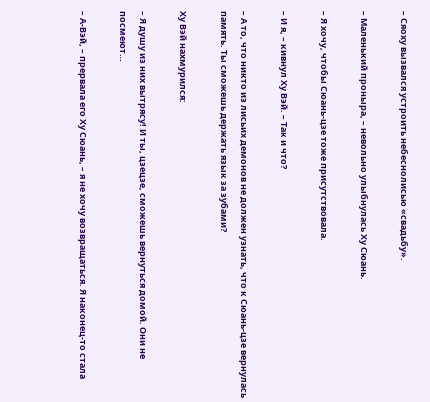– Сяоху вызвался устроить небеснолисью «свадьбу».

– Маленький проныра, – невольно улыбнулась Ху Сюань.

– Я хочу, чтобы Сюань-цзе тоже присутствовала.

– И я, – кивнул Ху Вэй. – Так и что?

– А то, что никто из лисьих демонов не должен узнать, что к Сюань-цзе вернулась память. Ты сможешь держать язык за зубами?

Ху Вэй нахмурился:

– Я душу из них вытрясу! И ты, цзецзе, сможешь вернуться домой. Они не посмеют…

– А-Вэй, – прервала его Ху Сюань, – я не хочу возвращаться. Я наконец-то стала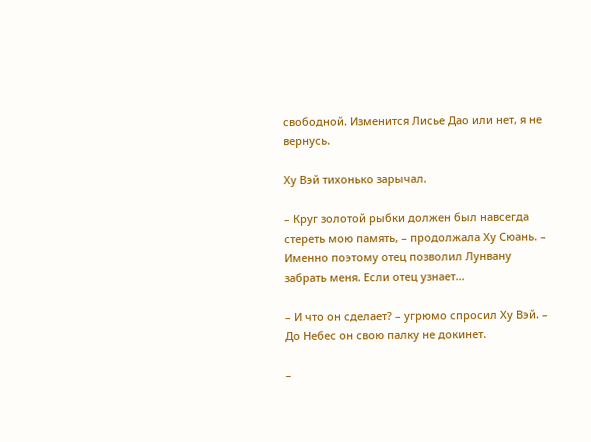свободной. Изменится Лисье Дао или нет, я не вернусь.

Ху Вэй тихонько зарычал.

– Круг золотой рыбки должен был навсегда стереть мою память, – продолжала Ху Сюань. – Именно поэтому отец позволил Лунвану забрать меня. Если отец узнает…

– И что он сделает? – угрюмо спросил Ху Вэй. – До Небес он свою палку не докинет.

–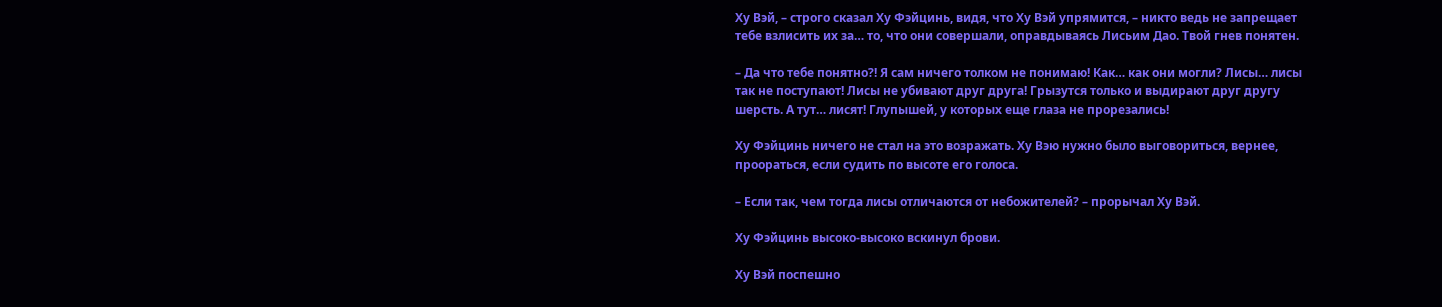Ху Вэй, – строго сказал Ху Фэйцинь, видя, что Ху Вэй упрямится, – никто ведь не запрещает тебе взлисить их за… то, что они совершали, оправдываясь Лисьим Дао. Твой гнев понятен.

– Да что тебе понятно?! Я сам ничего толком не понимаю! Как… как они могли? Лисы… лисы так не поступают! Лисы не убивают друг друга! Грызутся только и выдирают друг другу шерсть. А тут… лисят! Глупышей, у которых еще глаза не прорезались!

Ху Фэйцинь ничего не стал на это возражать. Ху Вэю нужно было выговориться, вернее, проораться, если судить по высоте его голоса.

– Если так, чем тогда лисы отличаются от небожителей? – прорычал Ху Вэй.

Ху Фэйцинь высоко-высоко вскинул брови.

Ху Вэй поспешно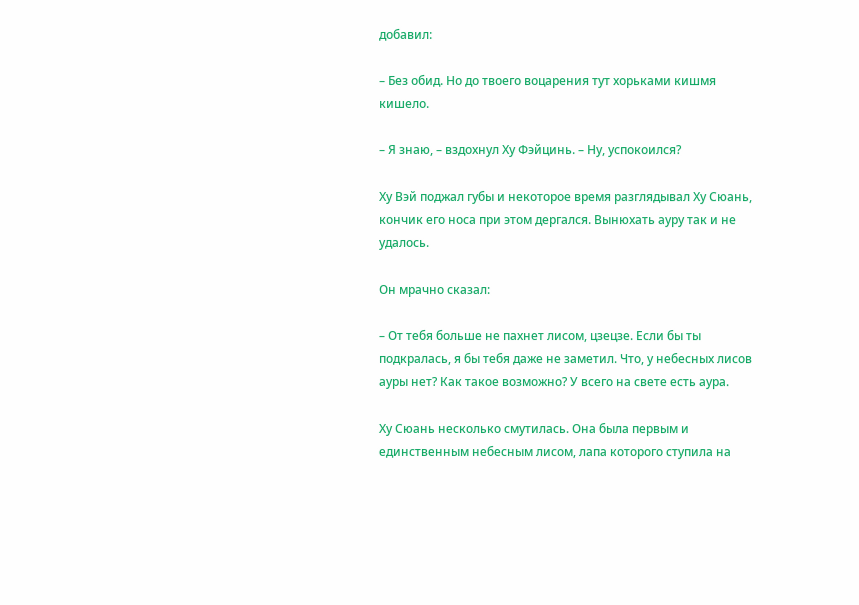добавил:

– Без обид. Но до твоего воцарения тут хорьками кишмя кишело.

– Я знаю, – вздохнул Ху Фэйцинь. – Ну, успокоился?

Ху Вэй поджал губы и некоторое время разглядывал Ху Сюань, кончик его носа при этом дергался. Вынюхать ауру так и не удалось.

Он мрачно сказал:

– От тебя больше не пахнет лисом, цзецзе. Если бы ты подкралась, я бы тебя даже не заметил. Что, у небесных лисов ауры нет? Как такое возможно? У всего на свете есть аура.

Ху Сюань несколько смутилась. Она была первым и единственным небесным лисом, лапа которого ступила на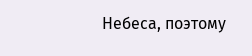Небеса, поэтому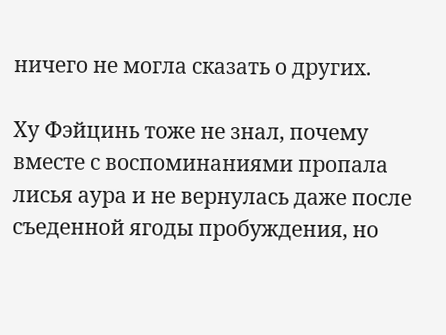ничего не могла сказать о других.

Ху Фэйцинь тоже не знал, почему вместе с воспоминаниями пропала лисья аура и не вернулась даже после съеденной ягоды пробуждения, но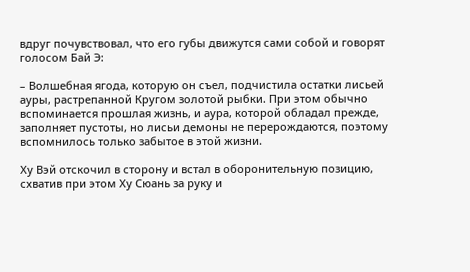вдруг почувствовал, что его губы движутся сами собой и говорят голосом Бай Э:

– Волшебная ягода, которую он съел, подчистила остатки лисьей ауры, растрепанной Кругом золотой рыбки. При этом обычно вспоминается прошлая жизнь, и аура, которой обладал прежде, заполняет пустоты, но лисьи демоны не перерождаются, поэтому вспомнилось только забытое в этой жизни.

Ху Вэй отскочил в сторону и встал в оборонительную позицию, схватив при этом Ху Сюань за руку и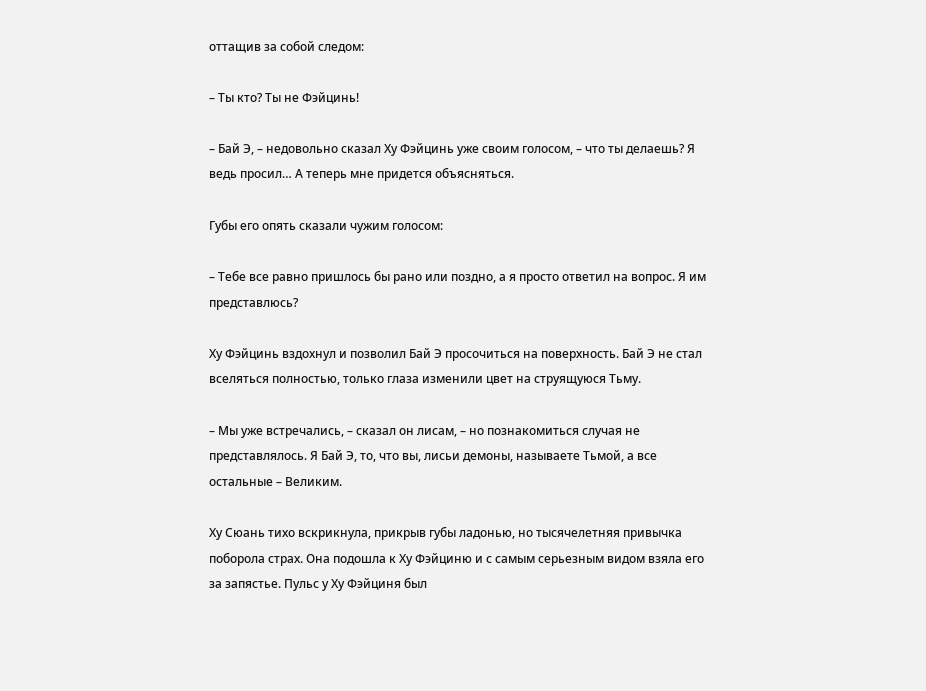оттащив за собой следом:

– Ты кто? Ты не Фэйцинь!

– Бай Э, – недовольно сказал Ху Фэйцинь уже своим голосом, – что ты делаешь? Я ведь просил… А теперь мне придется объясняться.

Губы его опять сказали чужим голосом:

– Тебе все равно пришлось бы рано или поздно, а я просто ответил на вопрос. Я им представлюсь?

Ху Фэйцинь вздохнул и позволил Бай Э просочиться на поверхность. Бай Э не стал вселяться полностью, только глаза изменили цвет на струящуюся Тьму.

– Мы уже встречались, – сказал он лисам, – но познакомиться случая не представлялось. Я Бай Э, то, что вы, лисьи демоны, называете Тьмой, а все остальные – Великим.

Ху Сюань тихо вскрикнула, прикрыв губы ладонью, но тысячелетняя привычка поборола страх. Она подошла к Ху Фэйциню и с самым серьезным видом взяла его за запястье. Пульс у Ху Фэйциня был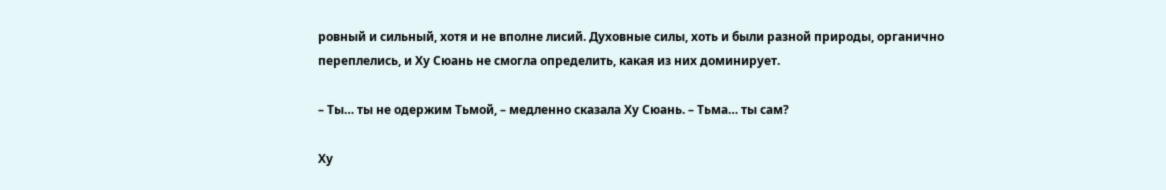ровный и сильный, хотя и не вполне лисий. Духовные силы, хоть и были разной природы, органично переплелись, и Ху Сюань не смогла определить, какая из них доминирует.

– Ты… ты не одержим Тьмой, – медленно сказала Ху Сюань. – Тьма… ты сам?

Ху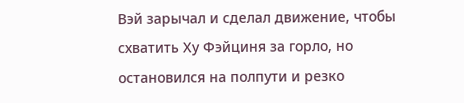Вэй зарычал и сделал движение, чтобы схватить Ху Фэйциня за горло, но остановился на полпути и резко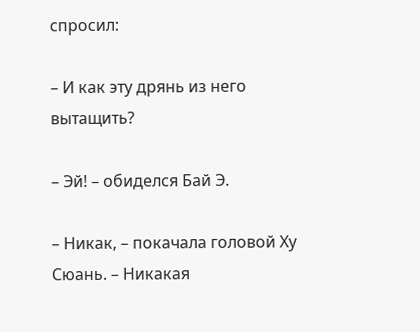спросил:

– И как эту дрянь из него вытащить?

– Эй! – обиделся Бай Э.

– Никак, – покачала головой Ху Сюань. – Никакая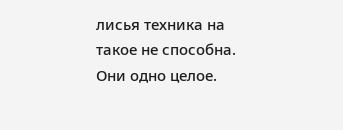лисья техника на такое не способна. Они одно целое.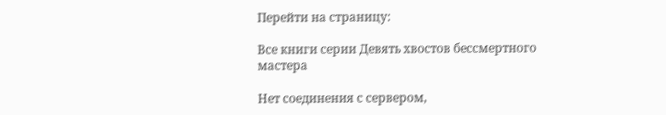Перейти на страницу:

Все книги серии Девять хвостов бессмертного мастера

Нет соединения с сервером,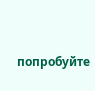попробуйте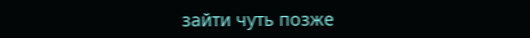зайти чуть позже